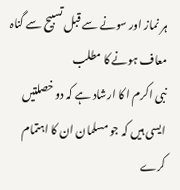ہر نماز اور سونے سے قبل تسبیح سے گناہ معاف ہونے کا مطلب
نبی اکرم ا کا ارشاد ہے کہ دو خصلتیں ایسی ہیں کہ جو مسلمان ان کا اہتمام کرے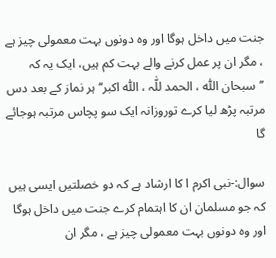جنت میں داخل ہوگا اور وہ دونوں بہت معمولی چیز ہے ، مگر ان پر عمل کرنے والے بہت کم ہیں، ایک یہ کہ ’’سبحان اللّٰہ ، الحمد للّٰہ ، اللّٰہ اکبر‘‘ ہر نماز کے بعد دس مرتبہ پڑھ لیا کرے توروزانہ ایک سو پچاس مرتبہ ہوجائے گا

سوال:-نبی اکرم ا کا ارشاد ہے کہ دو خصلتیں ایسی ہیں کہ جو مسلمان ان کا اہتمام کرے جنت میں داخل ہوگا اور وہ دونوں بہت معمولی چیز ہے ، مگر ان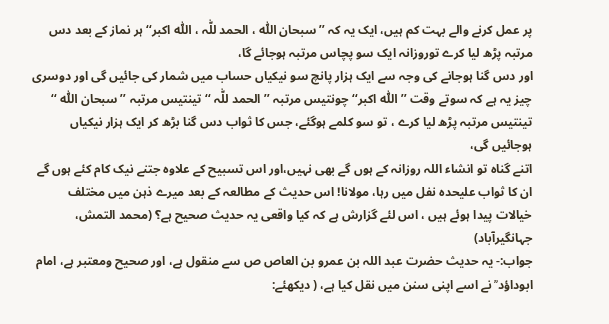پر عمل کرنے والے بہت کم ہیں، ایک یہ کہ ’’سبحان اللّٰہ ، الحمد للّٰہ ، اللّٰہ اکبر‘‘ ہر نماز کے بعد دس مرتبہ پڑھ لیا کرے توروزانہ ایک سو پچاس مرتبہ ہوجائے گا،
اور دس گنا ہوجانے کی وجہ سے ایک ہزار پانچ سو نیکیاں حساب میں شمار کی جائیں گی اور دوسری چیز یہ ہے کہ سوتے وقت ’’ اللّٰہ اکبر‘‘ چونتیس مرتبہ ’’ الحمد للّٰہ ‘‘ تینتیس مرتبہ ’’سبحان اللّٰہ ‘‘ تینتیس مرتبہ پڑھ لیا کرے ، تو سو کلمے ہوگئے، جس کا ثواب دس گنا بڑھ کر ایک ہزار نیکیاں ہوجائیں گی،
اتنے گناہ تو انشاء اللہ روزانہ کے ہوں گے بھی نہیں،اور اس تسبیح کے علاوہ جتنے نیک کام کئے ہوں گے ان کا ثواب علیحدہ نفل میں رہا، مولانا! اس حدیث کے مطالعہ کے بعد میرے ذہن میں مختلف خیالات پیدا ہوئے ہیں ، اس لئے گزارش ہے کہ کیا واقعی یہ حدیث صحیح ہے؟ (محمد التمش، جہانگیرآباد)
جواب:- یہ حدیث حضرت عبد اللہ بن عمرو بن العاص ص سے منقول ہے، اور صحیح ومعتبر ہے، امام ابوداؤد ؒ نے اسے اپنی سنن میں نقل کیا ہے، ( دیکھئے: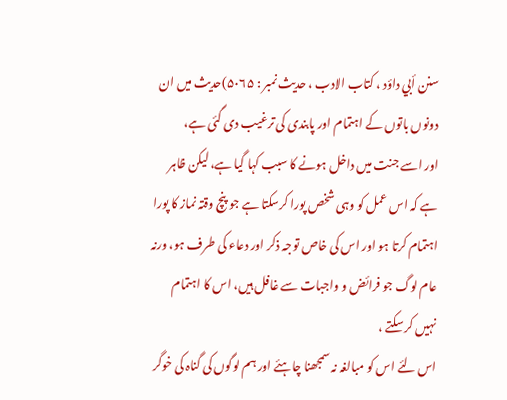سنن أبي داؤد ، کتاب الادب ، حدیث نمبر : ۵۰۶۵)حدیث میں ان دونوں باتوں کے اہتمام اور پابندی کی ترغیب دی گئی ہے،
اور اسے جنت میں داخل ہونے کا سبب کہا گیا ہے، لیکن ظاہر ہے کہ اس عمل کو وہی شخص پورا کرسکتا ہے جو پنچ وقتہ نماز کا پورا اہتمام کرتا ہو اور اس کی خاص توجہ ذکر اور دعاء کی طرف ہو، ورنہ عام لوگ جو فرائض و واجبات سے غافل ہیں، اس کا اہتمام نہیں کر سکتے ،
اس لئے اس کو مبالغہ نہ سمجھنا چاہئے اور ہم لوگوں کی گناہ کی خوگر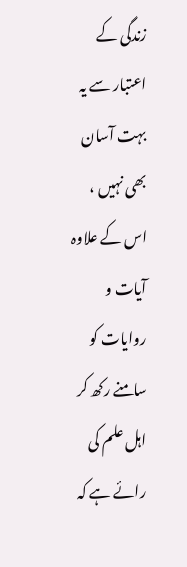زندگی کے اعتبار سے یہ بہت آسان بھی نہیں ، اس کے علاوہ آیات و روایات کو سامنے رکھ کر اہل علم کی رائے ہے کہ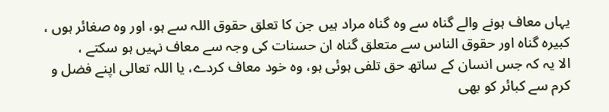یہاں معاف ہونے والے گناہ سے وہ گناہ مراد ہیں جن کا تعلق حقوق اللہ سے ہو، اور وہ صغائر ہوں ، کبیرہ گناہ اور حقوق الناس سے متعلق گناہ ان حسنات کی وجہ سے معاف نہیں ہو سکتے ،
الا یہ کہ جس انسان کے ساتھ حق تلفی ہوئی ہو، وہ خود معاف کردے، یا اللہ تعالی اپنے فضل و کرم سے کبائر کو بھی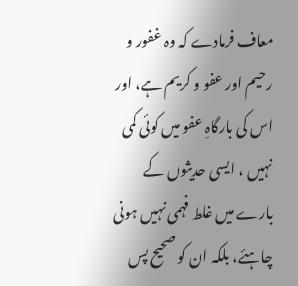معاف فرمادے کہ وہ غفور و رحیم اور عفو و کریم ہے، اور اس کی بارگاہِ عفو میں کوئی کمی نہیں ، ایسی حدیثوں کے بارے میں غلط فہمی نہیں ہونی چاہئے، بلکہ ان کو صحیح پس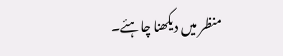منظر میں دیکھنا چاہئے۔